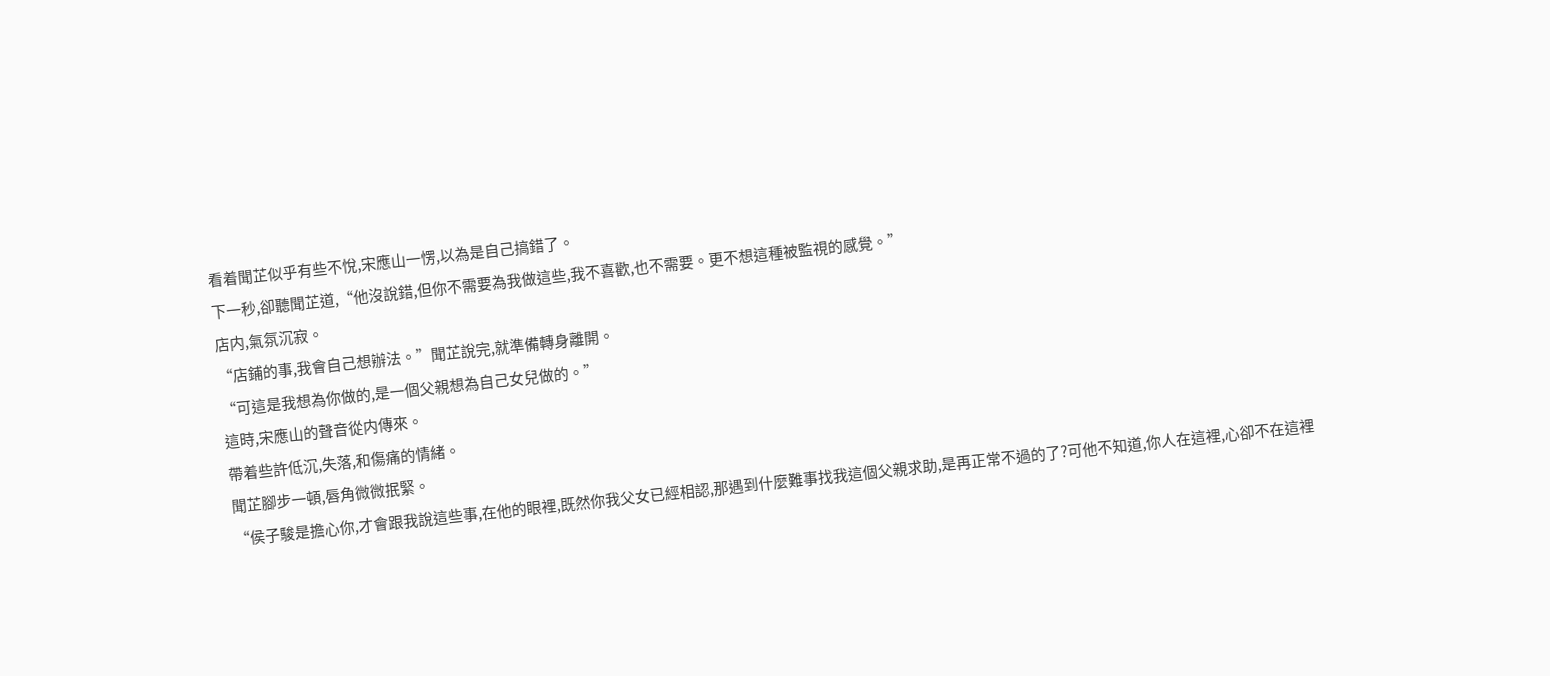看着聞芷似乎有些不悅,宋應山一愣,以為是自己搞錯了。
下一秒,卻聽聞芷道,“他沒說錯,但你不需要為我做這些,我不喜歡,也不需要。更不想這種被監視的感覺。”
店内,氣氛沉寂。
“店鋪的事,我會自己想辦法。”聞芷說完,就準備轉身離開。
“可這是我想為你做的,是一個父親想為自己女兒做的。”
這時,宋應山的聲音從内傳來。
帶着些許低沉,失落,和傷痛的情緒。
聞芷腳步一頓,唇角微微抿緊。
“侯子駿是擔心你,才會跟我說這些事,在他的眼裡,既然你我父女已經相認,那遇到什麼難事找我這個父親求助,是再正常不過的了?可他不知道,你人在這裡,心卻不在這裡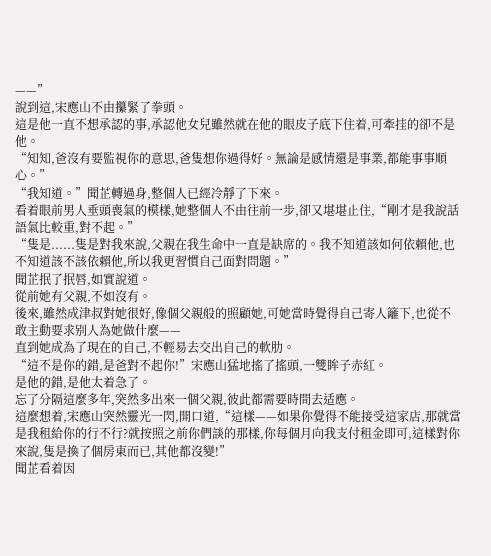——”
說到這,宋應山不由攥緊了拳頭。
這是他一直不想承認的事,承認他女兒雖然就在他的眼皮子底下住着,可牽挂的卻不是他。
“知知,爸沒有要監視你的意思,爸隻想你過得好。無論是感情還是事業,都能事事順心。”
“我知道。”聞芷轉過身,整個人已經冷靜了下來。
看着眼前男人垂頭喪氣的模樣,她整個人不由往前一步,卻又堪堪止住,“剛才是我說話語氣比較重,對不起。”
“隻是......隻是對我來說,父親在我生命中一直是缺席的。我不知道該如何依賴他,也不知道該不該依賴他,所以我更習慣自己面對問題。”
聞芷抿了抿唇,如實說道。
從前她有父親,不如沒有。
後來,雖然成津叔對她很好,像個父親般的照顧她,可她當時覺得自己寄人籬下,也從不敢主動要求别人為她做什麼——
直到她成為了現在的自己,不輕易去交出自己的軟肋。
“這不是你的錯,是爸對不起你!”宋應山猛地搖了搖頭,一雙眸子赤紅。
是他的錯,是他太着急了。
忘了分隔這麼多年,突然多出來一個父親,彼此都需要時間去适應。
這麼想着,宋應山突然靈光一閃,開口道,“這樣——如果你覺得不能接受這家店,那就當是我租給你的行不行?就按照之前你們談的那樣,你每個月向我支付租金即可,這樣對你來說,隻是換了個房東而已,其他都沒變!”
聞芷看着因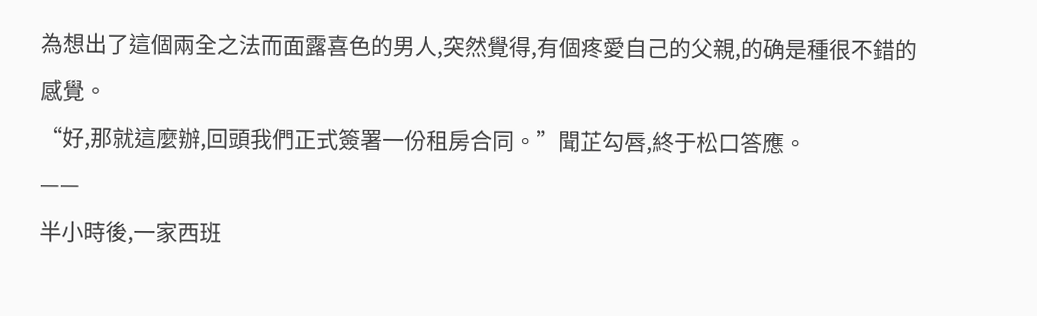為想出了這個兩全之法而面露喜色的男人,突然覺得,有個疼愛自己的父親,的确是種很不錯的感覺。
“好,那就這麼辦,回頭我們正式簽署一份租房合同。”聞芷勾唇,終于松口答應。
——
半小時後,一家西班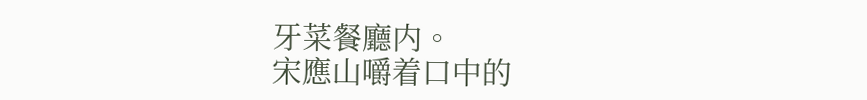牙菜餐廳内。
宋應山嚼着口中的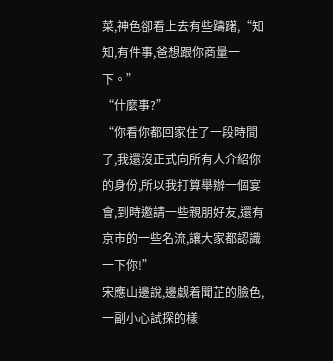菜,神色卻看上去有些躊躇,“知知,有件事,爸想跟你商量一下。”
“什麼事?”
“你看你都回家住了一段時間了,我還沒正式向所有人介紹你的身份,所以我打算舉辦一個宴會,到時邀請一些親朋好友,還有京市的一些名流,讓大家都認識一下你!”
宋應山邊說,邊觑着聞芷的臉色,一副小心試探的樣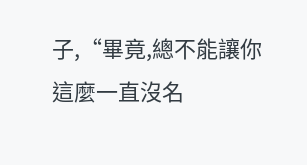子,“畢竟,總不能讓你這麼一直沒名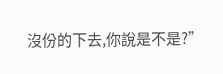沒份的下去,你說是不是?”